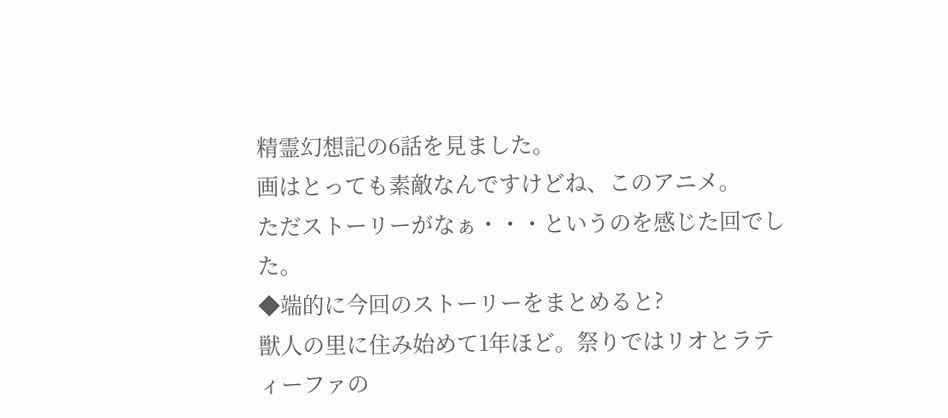精霊幻想記の6話を見ました。
画はとっても素敵なんですけどね、このアニメ。
ただストーリーがなぁ・・・というのを感じた回でした。
◆端的に今回のストーリーをまとめると?
獣人の里に住み始めて1年ほど。祭りではリオとラティーファの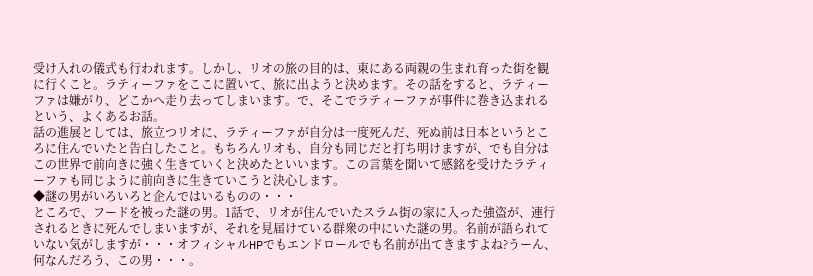受け入れの儀式も行われます。しかし、リオの旅の目的は、東にある両親の生まれ育った街を観に行くこと。ラティーファをここに置いて、旅に出ようと決めます。その話をすると、ラティーファは嫌がり、どこかへ走り去ってしまいます。で、そこでラティーファが事件に巻き込まれるという、よくあるお話。
話の進展としては、旅立つリオに、ラティーファが自分は一度死んだ、死ぬ前は日本というところに住んでいたと告白したこと。もちろんリオも、自分も同じだと打ち明けますが、でも自分はこの世界で前向きに強く生きていくと決めたといいます。この言葉を聞いて感銘を受けたラティーファも同じように前向きに生きていこうと決心します。
◆謎の男がいろいろと企んではいるものの・・・
ところで、フードを被った謎の男。1話で、リオが住んでいたスラム街の家に入った強盗が、連行されるときに死んでしまいますが、それを見届けている群衆の中にいた謎の男。名前が語られていない気がしますが・・・オフィシャルHPでもエンドロールでも名前が出てきますよね?うーん、何なんだろう、この男・・・。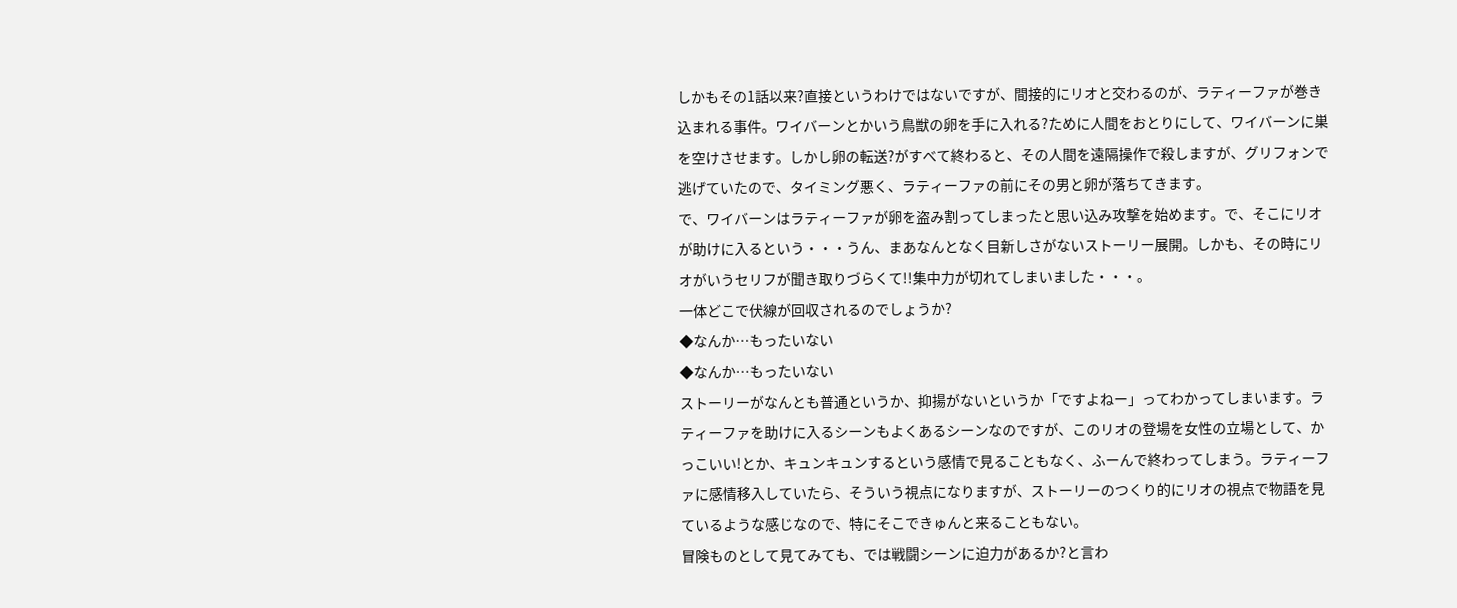しかもその1話以来?直接というわけではないですが、間接的にリオと交わるのが、ラティーファが巻き込まれる事件。ワイバーンとかいう鳥獣の卵を手に入れる?ために人間をおとりにして、ワイバーンに巣を空けさせます。しかし卵の転送?がすべて終わると、その人間を遠隔操作で殺しますが、グリフォンで逃げていたので、タイミング悪く、ラティーファの前にその男と卵が落ちてきます。
で、ワイバーンはラティーファが卵を盗み割ってしまったと思い込み攻撃を始めます。で、そこにリオが助けに入るという・・・うん、まあなんとなく目新しさがないストーリー展開。しかも、その時にリオがいうセリフが聞き取りづらくて!!集中力が切れてしまいました・・・。
一体どこで伏線が回収されるのでしょうか?
◆なんか…もったいない
◆なんか…もったいない
ストーリーがなんとも普通というか、抑揚がないというか「ですよねー」ってわかってしまいます。ラティーファを助けに入るシーンもよくあるシーンなのですが、このリオの登場を女性の立場として、かっこいい!とか、キュンキュンするという感情で見ることもなく、ふーんで終わってしまう。ラティーファに感情移入していたら、そういう視点になりますが、ストーリーのつくり的にリオの視点で物語を見ているような感じなので、特にそこできゅんと来ることもない。
冒険ものとして見てみても、では戦闘シーンに迫力があるか?と言わ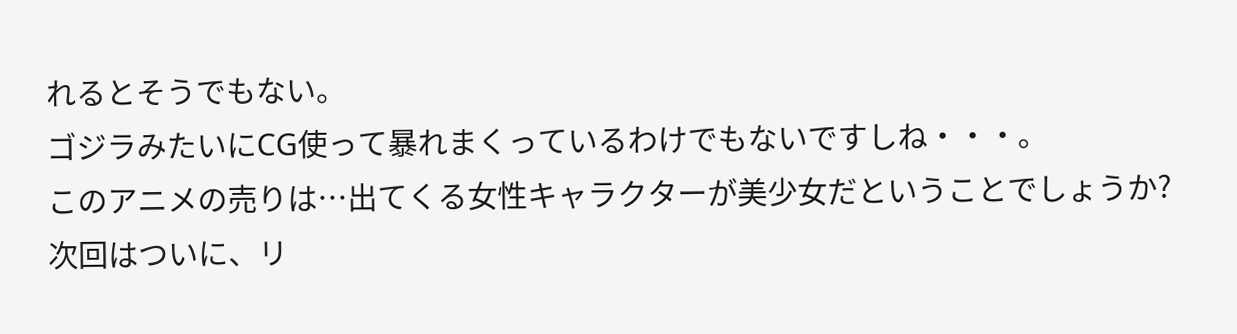れるとそうでもない。
ゴジラみたいにCG使って暴れまくっているわけでもないですしね・・・。
このアニメの売りは…出てくる女性キャラクターが美少女だということでしょうか?
次回はついに、リ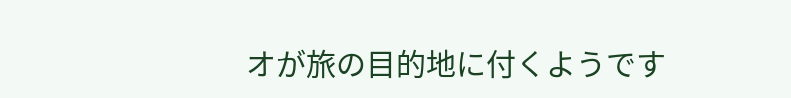オが旅の目的地に付くようです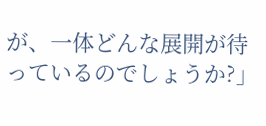が、一体どんな展開が待っているのでしょうか?」